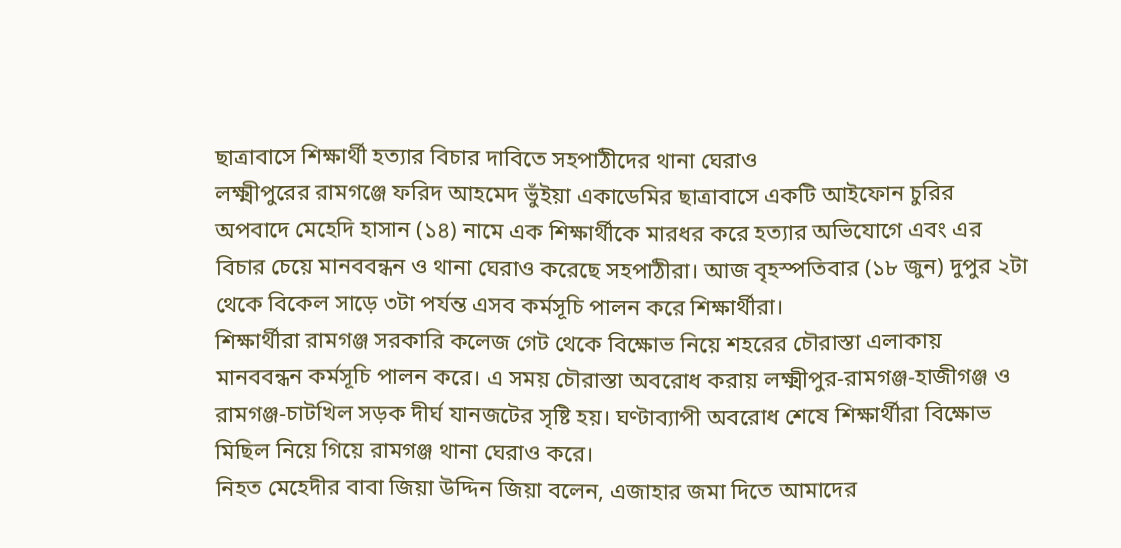ছাত্রাবাসে শিক্ষার্থী হত্যার বিচার দাবিতে সহপাঠীদের থানা ঘেরাও
লক্ষ্মীপুরের রামগঞ্জে ফরিদ আহমেদ ভুঁইয়া একাডেমির ছাত্রাবাসে একটি আইফোন চুরির অপবাদে মেহেদি হাসান (১৪) নামে এক শিক্ষার্থীকে মারধর করে হত্যার অভিযোগে এবং এর বিচার চেয়ে মানববন্ধন ও থানা ঘেরাও করেছে সহপাঠীরা। আজ বৃহস্পতিবার (১৮ জুন) দুপুর ২টা থেকে বিকেল সাড়ে ৩টা পর্যন্ত এসব কর্মসূচি পালন করে শিক্ষার্থীরা।
শিক্ষার্থীরা রামগঞ্জ সরকারি কলেজ গেট থেকে বিক্ষোভ নিয়ে শহরের চৌরাস্তা এলাকায় মানববন্ধন কর্মসূচি পালন করে। এ সময় চৌরাস্তা অবরোধ করায় লক্ষ্মীপুর-রামগঞ্জ-হাজীগঞ্জ ও রামগঞ্জ-চাটখিল সড়ক দীর্ঘ যানজটের সৃষ্টি হয়। ঘণ্টাব্যাপী অবরোধ শেষে শিক্ষার্থীরা বিক্ষোভ মিছিল নিয়ে গিয়ে রামগঞ্জ থানা ঘেরাও করে।
নিহত মেহেদীর বাবা জিয়া উদ্দিন জিয়া বলেন, এজাহার জমা দিতে আমাদের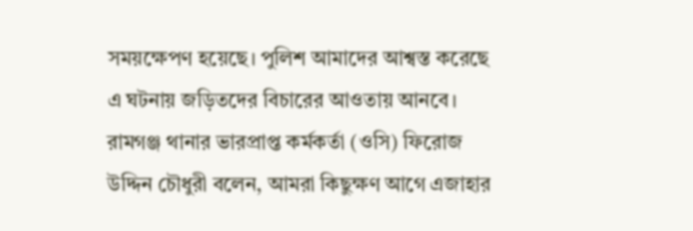সময়ক্ষেপণ হয়েছে। পুলিশ আমাদের আশ্বস্ত করেছে এ ঘটনায় জড়িতদের বিচারের আওতায় আনবে।
রামগঞ্জ থানার ভারপ্রাপ্ত কর্মকর্তা (ওসি) ফিরোজ উদ্দিন চৌধুরী বলেন, আমরা কিছুক্ষণ আগে এজাহার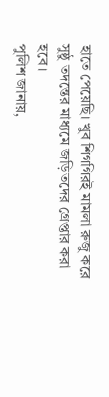হাতে পেয়েছি। খুব শিগগিরই মামলা রুজু করে সুষ্ঠু তদন্তের মাধ্যমে জড়িতদের গ্রেপ্তার করা হবে।
পুলিশ জানায়,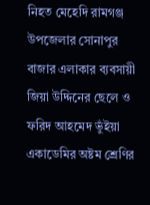নিহত মেহেদি রামগঞ্জ উপজেলার সোনাপুর বাজার এলাকার ব্যবসায়ী জিয়া উদ্দিনের ছেলে ও ফরিদ আহমেদ ভুঁইয়া একাডেমির অষ্টম শ্রেণির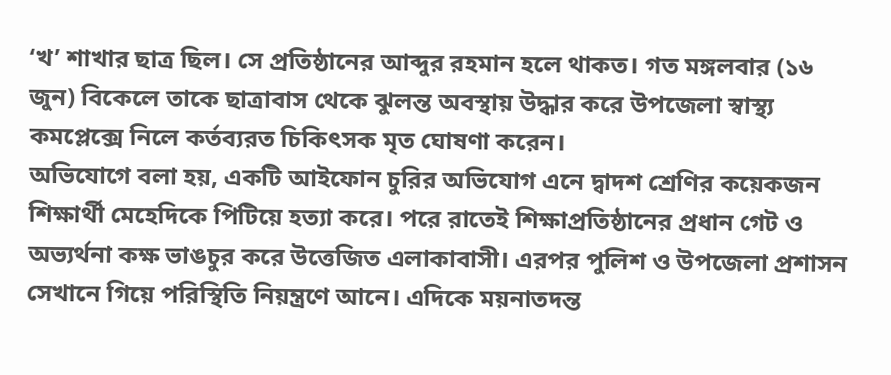‘খ’ শাখার ছাত্র ছিল। সে প্রতিষ্ঠানের আব্দুর রহমান হলে থাকত। গত মঙ্গলবার (১৬ জুন) বিকেলে তাকে ছাত্রাবাস থেকে ঝুলন্ত অবস্থায় উদ্ধার করে উপজেলা স্বাস্থ্য কমপ্লেক্সে নিলে কর্তব্যরত চিকিৎসক মৃত ঘোষণা করেন।
অভিযোগে বলা হয়, একটি আইফোন চুরির অভিযোগ এনে দ্বাদশ শ্রেণির কয়েকজন শিক্ষার্থী মেহেদিকে পিটিয়ে হত্যা করে। পরে রাতেই শিক্ষাপ্রতিষ্ঠানের প্রধান গেট ও অভ্যর্থনা কক্ষ ভাঙচুর করে উত্তেজিত এলাকাবাসী। এরপর পুলিশ ও উপজেলা প্রশাসন সেখানে গিয়ে পরিস্থিতি নিয়ন্ত্রণে আনে। এদিকে ময়নাতদন্ত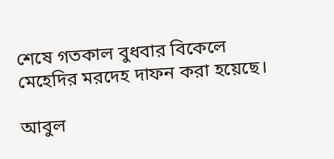শেষে গতকাল বুধবার বিকেলে মেহেদির মরদেহ দাফন করা হয়েছে।

আবুল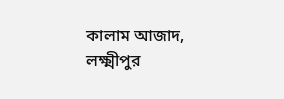কালাম আজাদ, লক্ষ্মীপুর